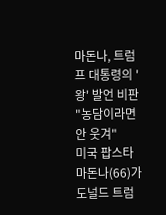마돈나, 트럼프 대통령의 '왕' 발언 비판 "농담이라면 안 웃겨"
미국 팝스타 마돈나(66)가 도널드 트럼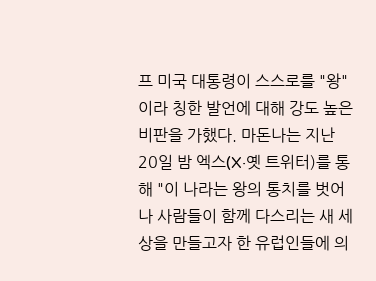프 미국 대통령이 스스로를 "왕" 이라 칭한 발언에 대해 강도 높은 비판을 가했다. 마돈나는 지난 20일 밤 엑스(X·옛 트위터)를 통해 "이 나라는 왕의 통치를 벗어나 사람들이 함께 다스리는 새 세상을 만들고자 한 유럽인들에 의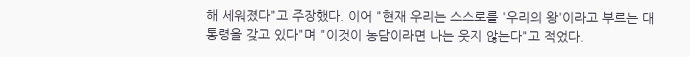해 세워졌다"고 주장했다. 이어 "현재 우리는 스스로를 '우리의 왕'이라고 부르는 대통령을 갖고 있다"며 "이것이 농담이라면 나는 웃지 않는다"고 적었다.